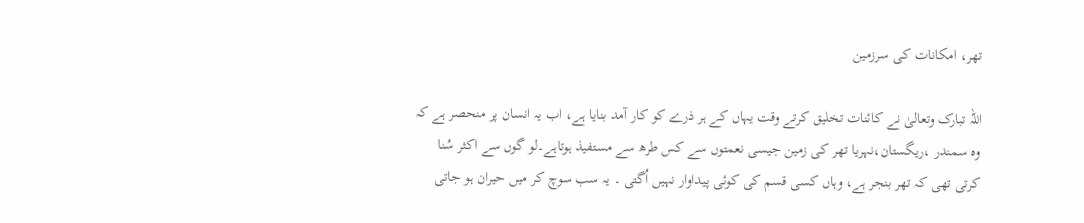تھر، امکانات کی سرزمین

اللہ تبارک وتعالیٰ نے کائنات تخلیق کرتے وقت یہاں کے ہر ذرے کو کار آمد بنایا ہے، اب یہ انسان پر منحصر ہے کہ وہ سمندر ،ریگستان،نہریا تھر کی زمین جیسی نعمتوں سے کس طرھ سے مستفیذ ہوتاہے۔لو گوں سے اکثر سُنا کرتی تھی کہ تھر بنجر ہے، وہاں کسی قسم کی کوئی پیداوار نہیں اُگتی ۔ یہ سب سوچ کر میں حیران ہو جاتی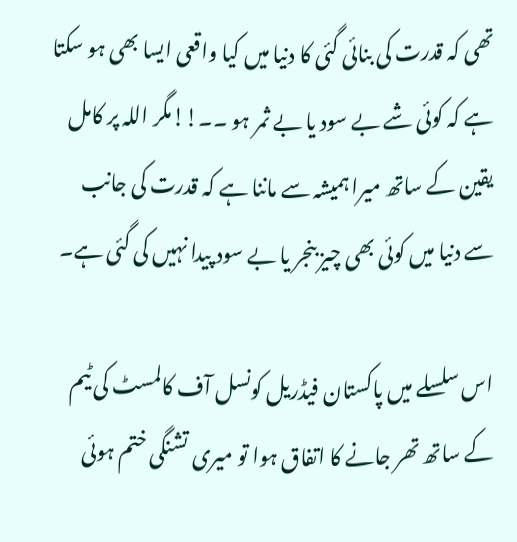تھی کہ قدرت کی بنائی گئی کا دنیا میں کیا واقعی ایسا بھی ہو سکتا ہے کہ کوئی شے بے سود یا بے ثمر ہو ۔۔!!مگر اللہ پر کامل یقین کے ساتھ میرا ہمیشہ سے ماننا ہے کہ قدرت کی جانب سے دنیا میں کوئی بھی چیز بنجر یا بے سود پیدا نہیں کی گئی ہے۔

اس سلسلے میں پاکستان فیڈریل کونسل آف کالمسٹ کی ٹیم کے ساتھ تھر جانے کا اتفاق ہوا تو میری تشنگی ختم ہوئی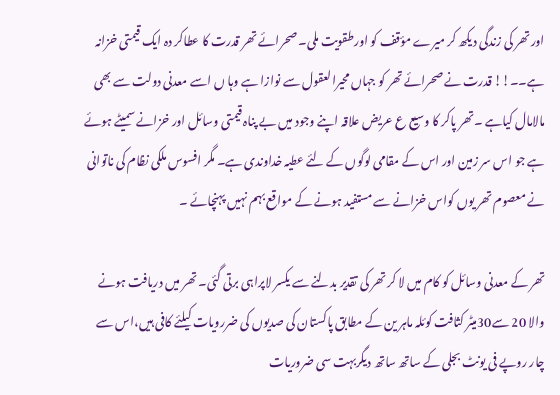اور تھر کی زندگی دیکھ کر میرے مؤقف کو اورطقویت ملی۔ صحرائے تھر قدرت کا عطاکر دہ ایک قیمتی خزانہ ہے۔۔!! قدرت نے صحرائے تھر کو جہاں محیرالعقول سے نوازا ہے وہا ں اسے معدنی دولت سے بھی مالامال کیاہے ۔تھر پاکر کا وسیع ع عریض علاقہ اپنے وجود میں بے پناہ قیمتی وسائل اور خزانے سمیٹے ہوئے ہے جو اس سر زمین اور اس کے مقامی لوگوں کے لئے عطیہ خداوندی ہے۔ مگر افسوس ملکی نظام کی ناتوانی نے معصوم تھر یوں کواس خزانے سے مستفید ہونے کے مواقع بہم نہیں پہنچائے ۔

تھر کے معدنی وسائل کو کام میں لا کر تھر کی تقدیر بدلنے سے یکسر لاپراہی برتی گئی۔ تھر میں دریافت ہونے والا 20 سے30میٹر کثافت کوئلہ ماہر ین کے مطابق پاکستان کی صدیوں کی ضررویات کیلئے کافی ہیں،اس سے چار روپے فی یونٹ بجلی کے ساتھ ساتھ دیگربہت سی ضروریات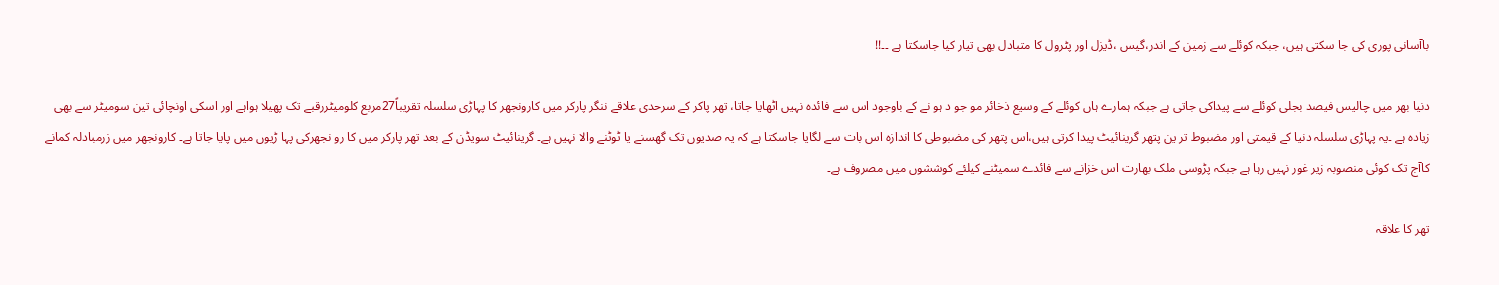باآسانی پوری کی جا سکتی ہیں، جبکہ کوئلے سے زمین کے اندر،گیس ،ڈیزل اور پٹرول کا متبادل بھی تیار کیا جاسکتا ہے ۔۔!!

دنیا بھر میں چالیس فیصد بجلی کوئلے سے پیداکی جاتی ہے جبکہ ہمارے ہاں کوئلے کے وسیع ذخائر مو جو د ہو نے کے باوجود اس سے فائدہ نہیں اٹھایا جاتا، تھر پاکر کے سرحدی علاقے ننگر پارکر میں کارونجھر کا پہاڑی سلسلہ تقریباً27مربع کلومیٹررقبے تک پھیلا ہواہے اور اسکی اونچائی تین سومیٹر سے بھی زیادہ ہے ۔یہ پہاڑی سلسلہ دنیا کے قیمتی اور مضبوط تر ین پتھر گرینائیٹ پیدا کرتی ہیں،اس پتھر کی مضبوطی کا اندازہ اس بات سے لگایا جاسکتا ہے کہ یہ صدیوں تک گھسنے یا ٹوٹنے والا نہیں ہے۔ گرینائیٹ سویڈن کے بعد تھر پارکر میں کا رو نجھرکی پہا ڑیوں میں پایا جاتا ہے۔ کارونجھر میں زرمبادلہ کمانے کاآج تک کوئی منصوبہ زیر غور نہیں رہا ہے جبکہ پڑوسی ملک بھارت اس خزانے سے فائدے سمیٹنے کیلئے کوششوں میں مصروف ہے۔

تھر کا علاقہ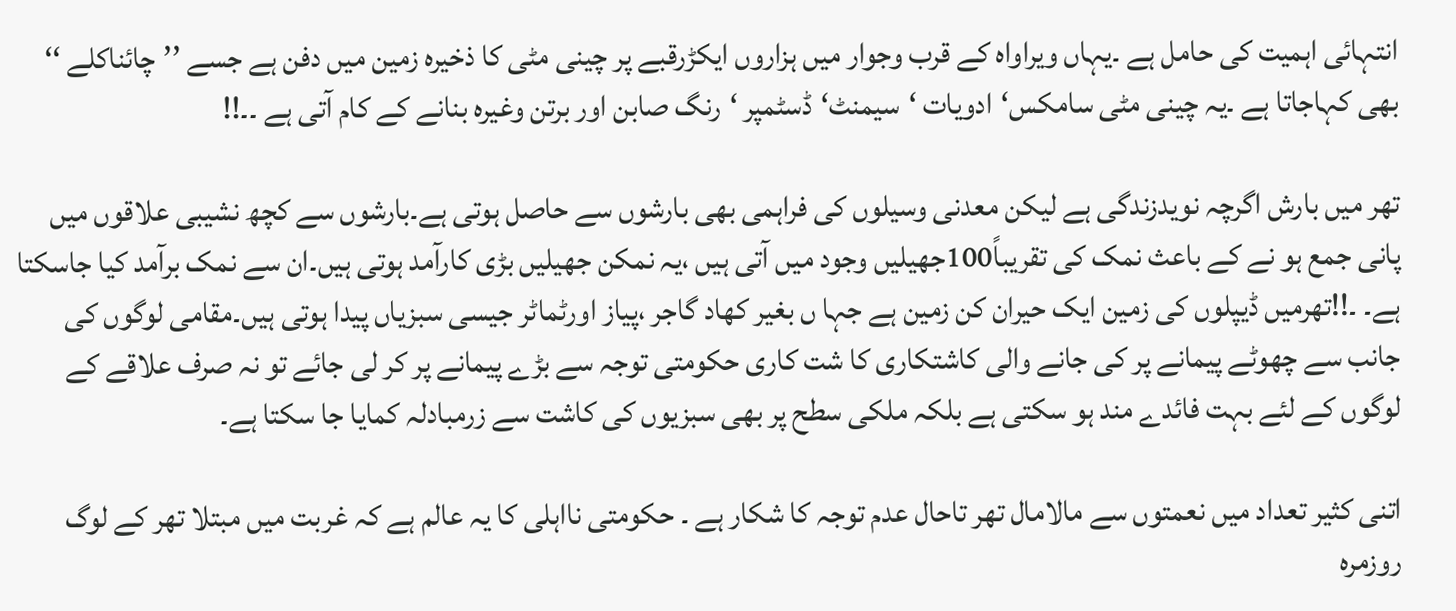انتہائی اہمیت کی حامل ہے ۔یہاں ویراواہ کے قرب وجوار میں ہزاروں ایکڑرقبے پر چینی مٹی کا ذخیرہ زمین میں دفن ہے جسے ’’چائناکلے ‘‘ بھی کہاجاتا ہے ۔یہ چینی مٹی سامکس‘ادویات ‘سیمنٹ‘ڈسٹمپر ‘رنگ صابن اور برتن وغیرہ بنانے کے کام آتی ہے ۔۔!!

تھر میں بارش اگرچہ نویدزندگی ہے لیکن معدنی وسیلوں کی فراہمی بھی بارشوں سے حاصل ہوتی ہے۔بارشوں سے کچھ نشیبی علاقوں میں پانی جمع ہو نے کے باعث نمک کی تقریباً100جھیلیں وجود میں آتی ہیں ،یہ نمکن جھیلیں بڑی کارآمد ہوتی ہیں۔ان سے نمک برآمد کیا جاسکتا ہے۔ ۔!!تھرمیں ڈیپلوں کی زمین ایک حیران کن زمین ہے جہا ں بغیر کھاد گاجر ،پیاز اورٹماٹر جیسی سبزیاں پیدا ہوتی ہیں۔مقامی لوگوں کی جانب سے چھوٹے پیمانے پر کی جانے والی کاشتکاری کا شت کاری حکومتی توجہ سے بڑے پیمانے پر کر لی جائے تو نہ صرف علاقے کے لوگوں کے لئے بہت فائدے مند ہو سکتی ہے بلکہ ملکی سطح پر بھی سبزیوں کی کاشت سے زرمبادلہ کمایا جا سکتا ہے۔

اتنی کثیر تعداد میں نعمتوں سے مالامال تھر تاحال عدم توجہ کا شکار ہے ۔ حکومتی نااہلی کا یہ عالم ہے کہ غربت میں مبتلا تھر کے لوگ روزمرہ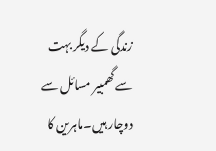زندگی کے دیگر بہت سے گھمبیر مسائل سے دوچار ہیں۔ماہرین کا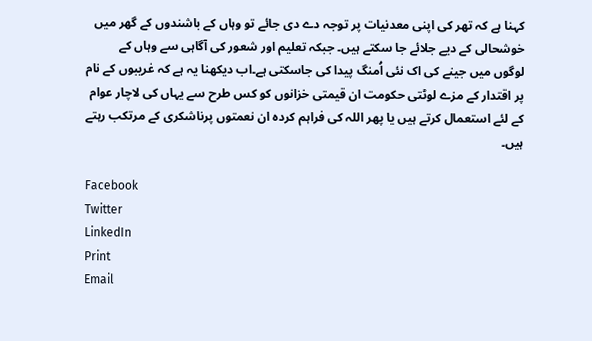کہنا ہے کہ تھر کی اپنی معدنیات پر توجہ دے دی جائے تو وہاں کے باشندوں کے گھر میں خوشحالی کے دیے جلائے جا سکتے ہیں۔ جبکہ تعلیم اور شعور کی آگاہی سے وہاں کے لوگوں میں جینے کی اک نئی اُمنگ پیدا کی جاسکتی ہے۔اب دیکھنا یہ ہے کہ غریبوں کے نام پر اقتدار کے مزے لوٹتی حکومت ان قیمتی خزانوں کو کس طرح سے یہاں کی لاچار عوام کے لئے استعمال کرتے ہیں یا پھر اللہ کی فراہم کردہ ان نعمتوں پرناشکری کے مرتکب رہتے ہیں۔

Facebook
Twitter
LinkedIn
Print
Email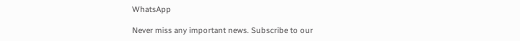WhatsApp

Never miss any important news. Subscribe to our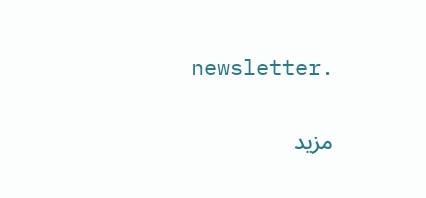newsletter.

مزید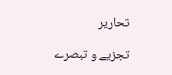تحاریر

تجزیے و تبصرے